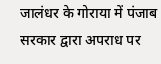जालंधर के गोराया में पंजाब सरकार द्वारा अपराध पर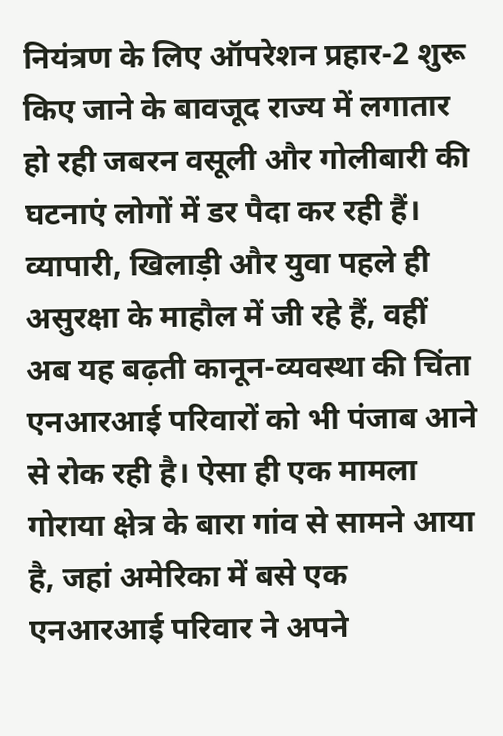नियंत्रण के लिए ऑपरेशन प्रहार-2 शुरू किए जाने के बावजूद राज्य में लगातार हो रही जबरन वसूली और गोलीबारी की घटनाएं लोगों में डर पैदा कर रही हैं। व्यापारी, खिलाड़ी और युवा पहले ही असुरक्षा के माहौल में जी रहे हैं, वहीं अब यह बढ़ती कानून-व्यवस्था की चिंता एनआरआई परिवारों को भी पंजाब आने से रोक रही है। ऐसा ही एक मामला गोराया क्षेत्र के बारा गांव से सामने आया है, जहां अमेरिका में बसे एक एनआरआई परिवार ने अपने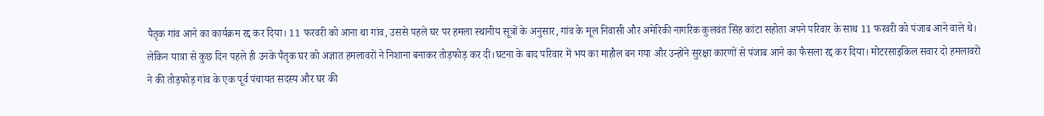पैतृक गांव आने का कार्यक्रम रद्द कर दिया। 11 फरवरी को आना था गांव, उससे पहले घर पर हमला स्थानीय सूत्रों के अनुसार, गांव के मूल निवासी और अमेरिकी नागरिक कुलवंत सिंह कांटा सहोता अपने परिवार के साथ 11 फरवरी को पंजाब आने वाले थे। लेकिन यात्रा से कुछ दिन पहले ही उनके पैतृक घर को अज्ञात हमलावरों ने निशाना बनाकर तोड़फोड़ कर दी।घटना के बाद परिवार में भय का माहौल बन गया और उन्होंने सुरक्षा कारणों से पंजाब आने का फैसला रद्द कर दिया। मोटरसाइकिल सवार दो हमलावरों ने की तोड़फोड़ गांव के एक पूर्व पंचायत सदस्य और घर की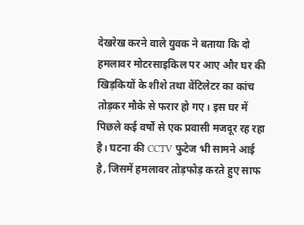देखरेख करने वाले युवक ने बताया कि दो हमलावर मोटरसाइकिल पर आए और घर की खिड़कियों के शीशे तथा वेंटिलेटर का कांच तोड़कर मौके से फरार हो गए। इस घर में पिछले कई वर्षों से एक प्रवासी मजदूर रह रहा है। घटना की CCTV फुटेज भी सामने आई है, जिसमें हमलावर तोड़फोड़ करते हुए साफ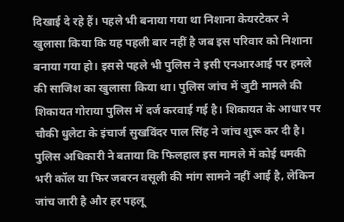दिखाई दे रहे हैं। पहले भी बनाया गया था निशाना केयरटेकर ने खुलासा किया कि यह पहली बार नहीं है जब इस परिवार को निशाना बनाया गया हो। इससे पहले भी पुलिस ने इसी एनआरआई पर हमले की साजिश का खुलासा किया था। पुलिस जांच में जुटी मामले की शिकायत गोराया पुलिस में दर्ज करवाई गई है। शिकायत के आधार पर चौकी धुलेटा के इंचार्ज सुखविंदर पाल सिंह ने जांच शुरू कर दी है। पुलिस अधिकारी ने बताया कि फिलहाल इस मामले में कोई धमकी भरी कॉल या फिर जबरन वसूली की मांग सामने नहीं आई है, लेकिन जांच जारी है और हर पहलू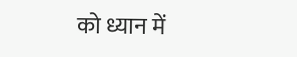को ध्यान में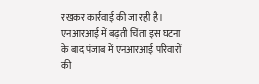रखकर कार्रवाई की जा रही है। एनआरआई में बढ़ती चिंता इस घटना के बाद पंजाब में एनआरआई परिवारों की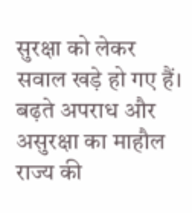सुरक्षा को लेकर सवाल खड़े हो गए हैं। बढ़ते अपराध और असुरक्षा का माहौल राज्य की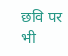छवि पर भी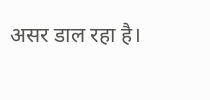असर डाल रहा है।